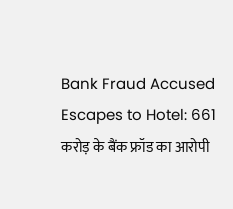Bank Fraud Accused Escapes to Hotel: 661 करोड़ के बैंक फ्रॉड का आरोपी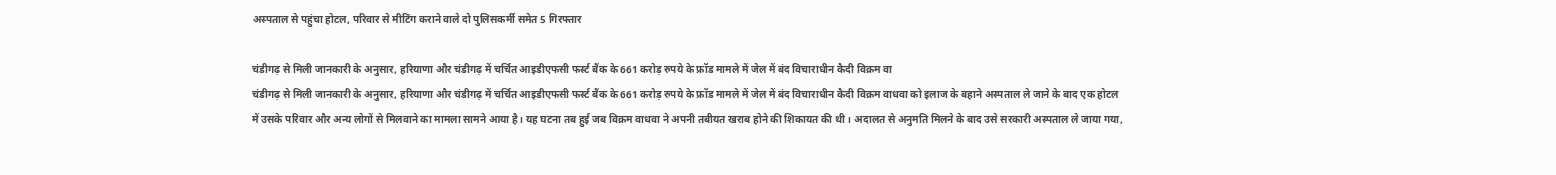अस्पताल से पहुंचा होटल, परिवार से मीटिंग कराने वाले दो पुलिसकर्मी समेत 5 गिरफ्तार

चंडीगढ़ से मिली जानकारी के अनुसार, हरियाणा और चंडीगढ़ में चर्चित आइडीएफसी फर्स्ट बैंक के 661 करोड़ रुपये के फ्रॉड मामले में जेल में बंद विचाराधीन कैदी विक्रम वा
चंडीगढ़ से मिली जानकारी के अनुसार, हरियाणा और चंडीगढ़ में चर्चित आइडीएफसी फर्स्ट बैंक के 661 करोड़ रुपये के फ्रॉड मामले में जेल में बंद विचाराधीन कैदी विक्रम वाधवा को इलाज के बहाने अस्पताल ले जाने के बाद एक होटल में उसके परिवार और अन्य लोगों से मिलवाने का मामला सामने आया है। यह घटना तब हुई जब विक्रम वाधवा ने अपनी तबीयत खराब होने की शिकायत की थी। अदालत से अनुमति मिलने के बाद उसे सरकारी अस्पताल ले जाया गया,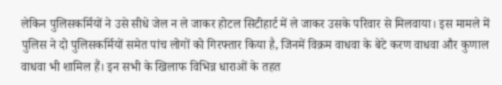लेकिन पुलिसकर्मियों ने उसे सीधे जेल न ले जाकर होटल सिटीहार्ट में ले जाकर उसके परिवार से मिलवाया। इस मामले में पुलिस ने दो पुलिसकर्मियों समेत पांच लोगों को गिरफ्तार किया है, जिनमें विक्रम वाधवा के बेटे करण वाधवा और कुणाल वाधवा भी शामिल हैं। इन सभी के खिलाफ विभिन्न धाराओं के तहत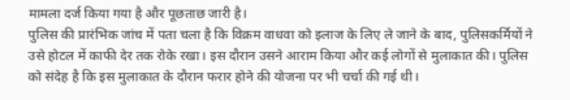मामला दर्ज किया गया है और पूछताछ जारी है।
पुलिस की प्रारंभिक जांच में पता चला है कि विक्रम वाधवा को इलाज के लिए ले जाने के बाद, पुलिसकर्मियों ने उसे होटल में काफी देर तक रोके रखा। इस दौरान उसने आराम किया और कई लोगों से मुलाकात की। पुलिस को संदेह है कि इस मुलाकात के दौरान फरार होने की योजना पर भी चर्चा की गई थी।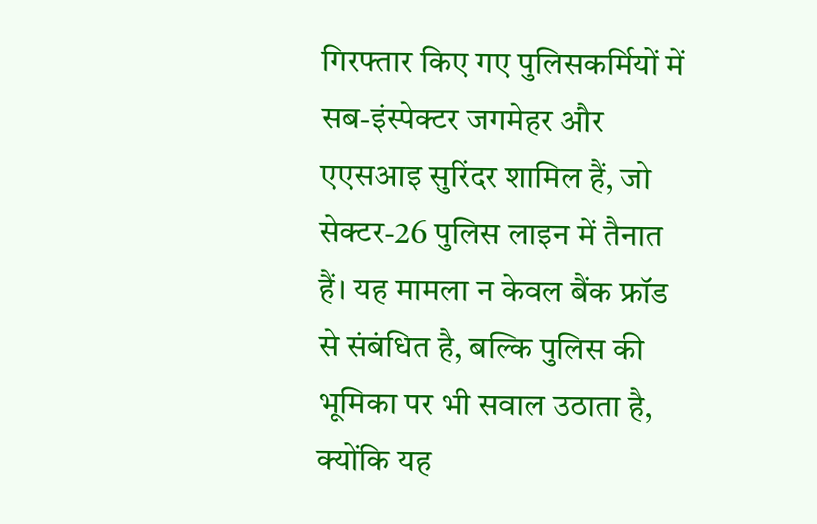गिरफ्तार किए गए पुलिसकर्मियों में सब-इंस्पेक्टर जगमेहर और एएसआइ सुरिंदर शामिल हैं, जो सेक्टर-26 पुलिस लाइन में तैनात हैं। यह मामला न केवल बैंक फ्रॉड से संबंधित है, बल्कि पुलिस की भूमिका पर भी सवाल उठाता है, क्योंकि यह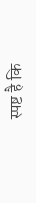स्पष्ट है कि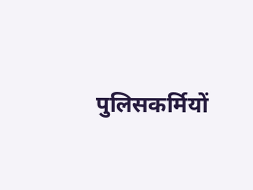पुलिसकर्मियों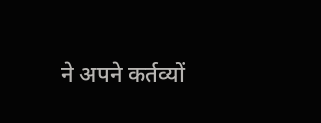ने अपने कर्तव्यों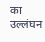का उल्लंघन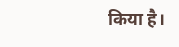किया है।